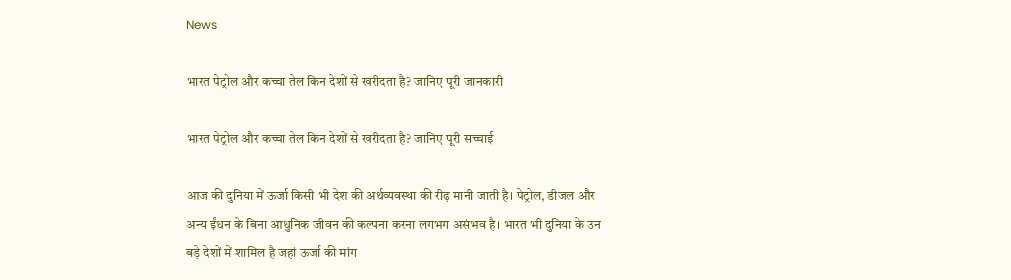News

भारत पेट्रोल और कच्चा तेल किन देशों से खरीदता है? जानिए पूरी जानकारी

भारत पेट्रोल और कच्चा तेल किन देशों से खरीदता है? जानिए पूरी सच्चाई

आज की दुनिया में ऊर्जा किसी भी देश की अर्थव्यवस्था की रीढ़ मानी जाती है। पेट्रोल, डीजल और अन्य ईंधन के बिना आधुनिक जीवन की कल्पना करना लगभग असंभव है। भारत भी दुनिया के उन बड़े देशों में शामिल है जहां ऊर्जा की मांग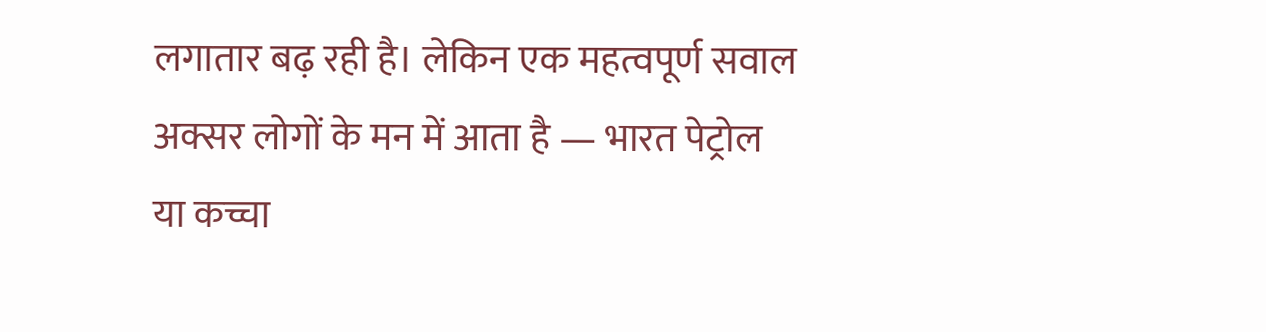लगातार बढ़ रही है। लेकिन एक महत्वपूर्ण सवाल अक्सर लोगों के मन में आता है — भारत पेट्रोल या कच्चा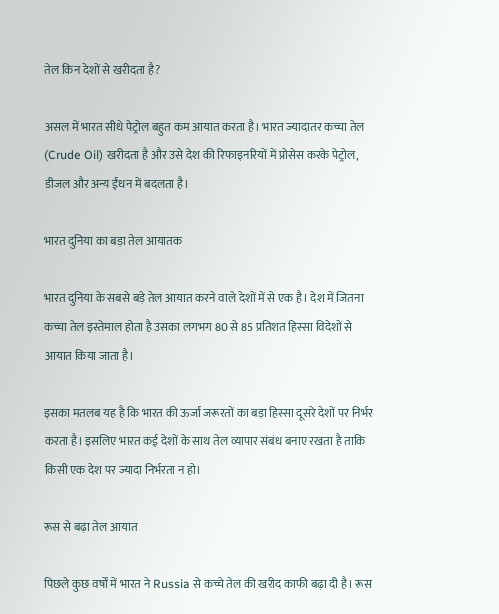तेल किन देशों से खरीदता है?

असल में भारत सीधे पेट्रोल बहुत कम आयात करता है। भारत ज्यादातर कच्चा तेल (Crude Oil) खरीदता है और उसे देश की रिफाइनरियों में प्रोसेस करके पेट्रोल, डीजल और अन्य ईंधन में बदलता है।

भारत दुनिया का बड़ा तेल आयातक

भारत दुनिया के सबसे बड़े तेल आयात करने वाले देशों में से एक है। देश में जितना कच्चा तेल इस्तेमाल होता है उसका लगभग 80 से 85 प्रतिशत हिस्सा विदेशों से आयात किया जाता है।

इसका मतलब यह है कि भारत की ऊर्जा जरूरतों का बड़ा हिस्सा दूसरे देशों पर निर्भर करता है। इसलिए भारत कई देशों के साथ तेल व्यापार संबंध बनाए रखता है ताकि किसी एक देश पर ज्यादा निर्भरता न हो।

रूस से बढ़ा तेल आयात

पिछले कुछ वर्षों में भारत ने Russia से कच्चे तेल की खरीद काफी बढ़ा दी है। रूस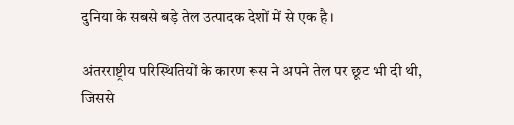दुनिया के सबसे बड़े तेल उत्पादक देशों में से एक है।

अंतरराष्ट्रीय परिस्थितियों के कारण रूस ने अपने तेल पर छूट भी दी थी, जिससे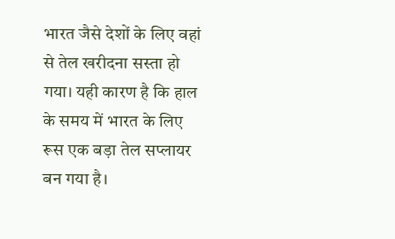भारत जैसे देशों के लिए वहां से तेल खरीदना सस्ता हो गया। यही कारण है कि हाल के समय में भारत के लिए रूस एक बड़ा तेल सप्लायर बन गया है।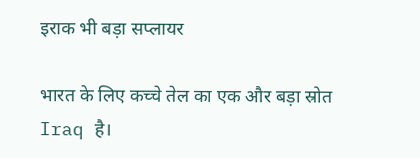इराक भी बड़ा सप्लायर

भारत के लिए कच्चे तेल का एक और बड़ा स्रोत Iraq है।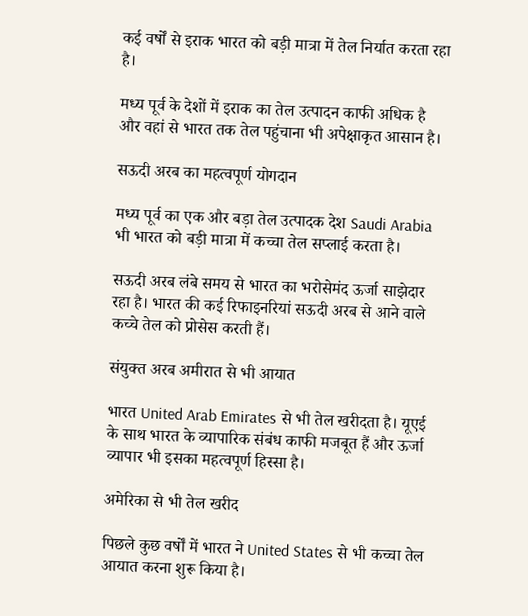कई वर्षों से इराक भारत को बड़ी मात्रा में तेल निर्यात करता रहा है।

मध्य पूर्व के देशों में इराक का तेल उत्पादन काफी अधिक है और वहां से भारत तक तेल पहुंचाना भी अपेक्षाकृत आसान है।

सऊदी अरब का महत्वपूर्ण योगदान

मध्य पूर्व का एक और बड़ा तेल उत्पादक देश Saudi Arabia भी भारत को बड़ी मात्रा में कच्चा तेल सप्लाई करता है।

सऊदी अरब लंबे समय से भारत का भरोसेमंद ऊर्जा साझेदार रहा है। भारत की कई रिफाइनरियां सऊदी अरब से आने वाले कच्चे तेल को प्रोसेस करती हैं।

संयुक्त अरब अमीरात से भी आयात

भारत United Arab Emirates से भी तेल खरीदता है। यूएई के साथ भारत के व्यापारिक संबंध काफी मजबूत हैं और ऊर्जा व्यापार भी इसका महत्वपूर्ण हिस्सा है।

अमेरिका से भी तेल खरीद

पिछले कुछ वर्षों में भारत ने United States से भी कच्चा तेल आयात करना शुरू किया है।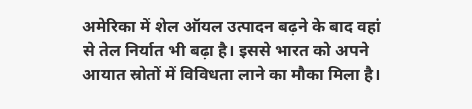अमेरिका में शेल ऑयल उत्पादन बढ़ने के बाद वहां से तेल निर्यात भी बढ़ा है। इससे भारत को अपने आयात स्रोतों में विविधता लाने का मौका मिला है।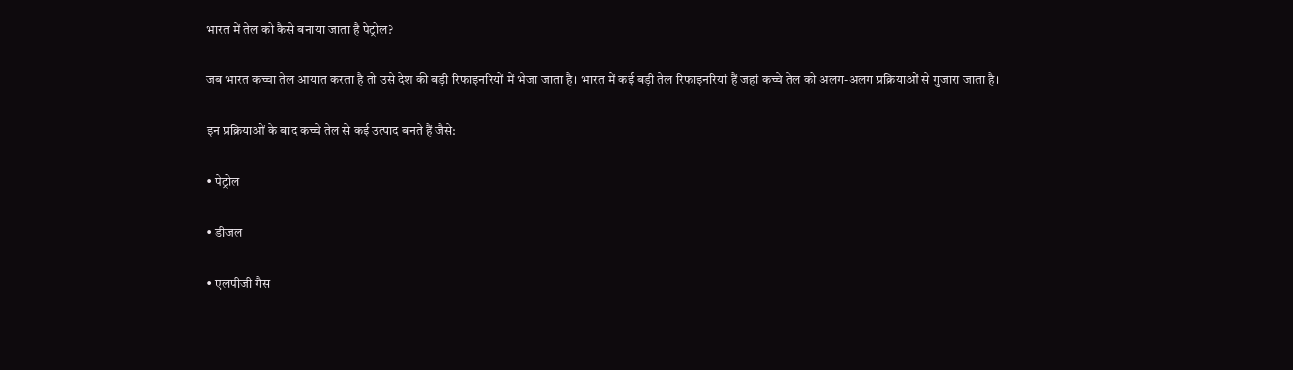भारत में तेल को कैसे बनाया जाता है पेट्रोल?

जब भारत कच्चा तेल आयात करता है तो उसे देश की बड़ी रिफाइनरियों में भेजा जाता है। भारत में कई बड़ी तेल रिफाइनरियां हैं जहां कच्चे तेल को अलग-अलग प्रक्रियाओं से गुजारा जाता है।

इन प्रक्रियाओं के बाद कच्चे तेल से कई उत्पाद बनते हैं जैसे:

• पेट्रोल

• डीजल

• एलपीजी गैस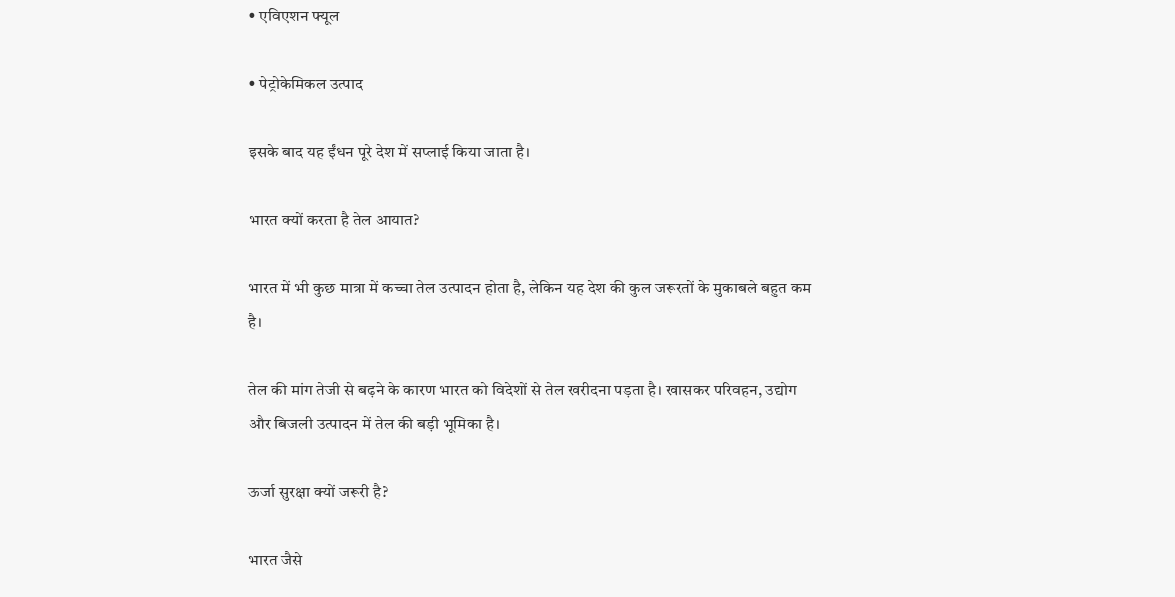• एविएशन फ्यूल

• पेट्रोकेमिकल उत्पाद

इसके बाद यह ईंधन पूरे देश में सप्लाई किया जाता है।

भारत क्यों करता है तेल आयात?

भारत में भी कुछ मात्रा में कच्चा तेल उत्पादन होता है, लेकिन यह देश की कुल जरूरतों के मुकाबले बहुत कम है।

तेल की मांग तेजी से बढ़ने के कारण भारत को विदेशों से तेल खरीदना पड़ता है। खासकर परिवहन, उद्योग और बिजली उत्पादन में तेल की बड़ी भूमिका है।

ऊर्जा सुरक्षा क्यों जरूरी है?

भारत जैसे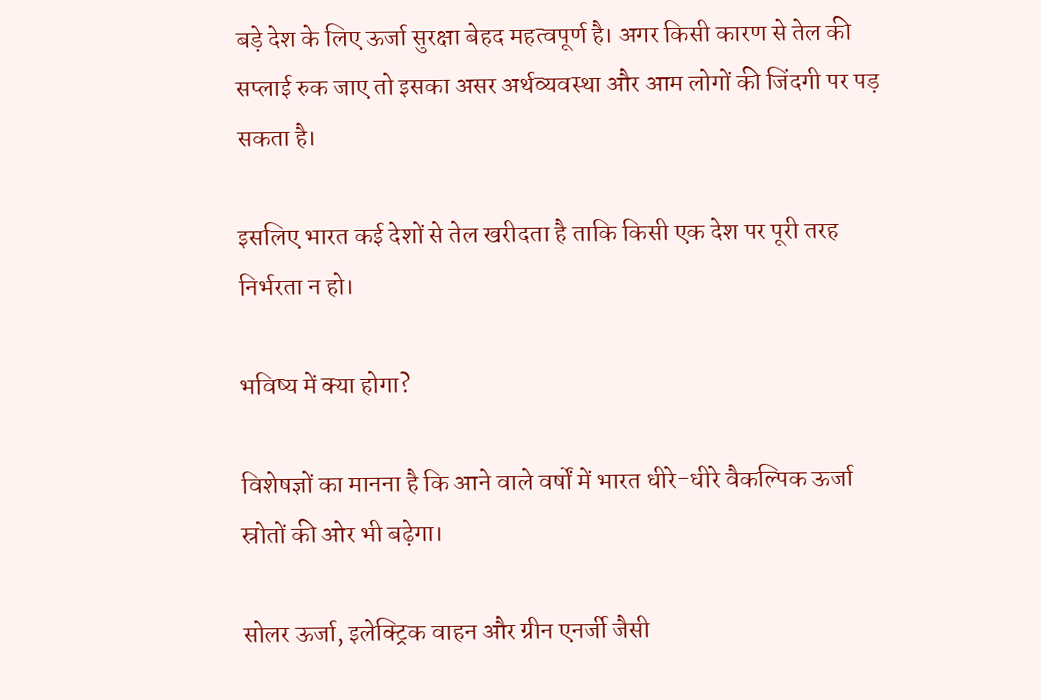बड़े देश के लिए ऊर्जा सुरक्षा बेहद महत्वपूर्ण है। अगर किसी कारण से तेल की सप्लाई रुक जाए तो इसका असर अर्थव्यवस्था और आम लोगों की जिंदगी पर पड़ सकता है।

इसलिए भारत कई देशों से तेल खरीदता है ताकि किसी एक देश पर पूरी तरह निर्भरता न हो।

भविष्य में क्या होगा?

विशेषज्ञों का मानना है कि आने वाले वर्षों में भारत धीरे-धीरे वैकल्पिक ऊर्जा स्रोतों की ओर भी बढ़ेगा।

सोलर ऊर्जा, इलेक्ट्रिक वाहन और ग्रीन एनर्जी जैसी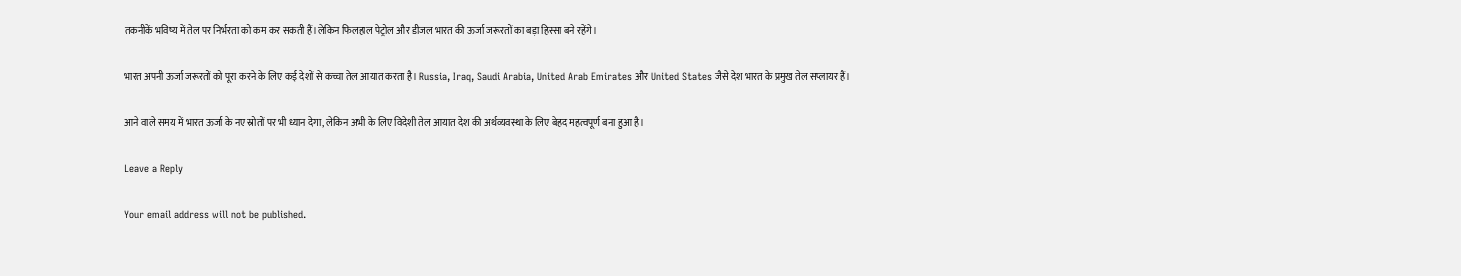तकनीकें भविष्य में तेल पर निर्भरता को कम कर सकती हैं।लेकिन फिलहाल पेट्रोल और डीजल भारत की ऊर्जा जरूरतों का बड़ा हिस्सा बने रहेंगे।

भारत अपनी ऊर्जा जरूरतों को पूरा करने के लिए कई देशों से कच्चा तेल आयात करता है। Russia, Iraq, Saudi Arabia, United Arab Emirates और United States जैसे देश भारत के प्रमुख तेल सप्लायर हैं।

आने वाले समय में भारत ऊर्जा के नए स्रोतों पर भी ध्यान देगा, लेकिन अभी के लिए विदेशी तेल आयात देश की अर्थव्यवस्था के लिए बेहद महत्वपूर्ण बना हुआ है।

Leave a Reply

Your email address will not be published.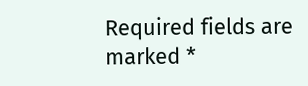Required fields are marked *